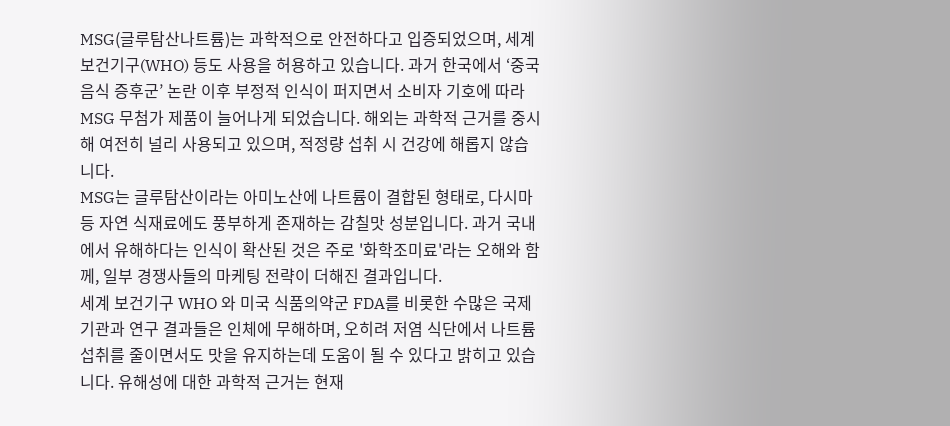MSG(글루탐산나트륨)는 과학적으로 안전하다고 입증되었으며, 세계보건기구(WHO) 등도 사용을 허용하고 있습니다. 과거 한국에서 ‘중국음식 증후군’ 논란 이후 부정적 인식이 퍼지면서 소비자 기호에 따라 MSG 무첨가 제품이 늘어나게 되었습니다. 해외는 과학적 근거를 중시해 여전히 널리 사용되고 있으며, 적정량 섭취 시 건강에 해롭지 않습니다.
MSG는 글루탐산이라는 아미노산에 나트륨이 결합된 형태로, 다시마 등 자연 식재료에도 풍부하게 존재하는 감칠맛 성분입니다. 과거 국내에서 유해하다는 인식이 확산된 것은 주로 '화학조미료'라는 오해와 함께, 일부 경쟁사들의 마케팅 전략이 더해진 결과입니다.
세계 보건기구 WHO 와 미국 식품의약군 FDA를 비롯한 수많은 국제 기관과 연구 결과들은 인체에 무해하며, 오히려 저염 식단에서 나트륨 섭취를 줄이면서도 맛을 유지하는데 도움이 될 수 있다고 밝히고 있습니다. 유해성에 대한 과학적 근거는 현재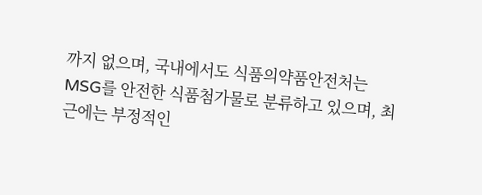까지 없으며, 국내에서도 식품의약품안전처는 MSG를 안전한 식품첨가물로 분류하고 있으며, 최근에는 부정적인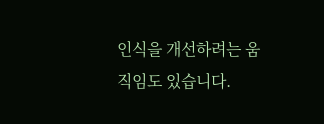인식을 개선하려는 움직임도 있습니다.